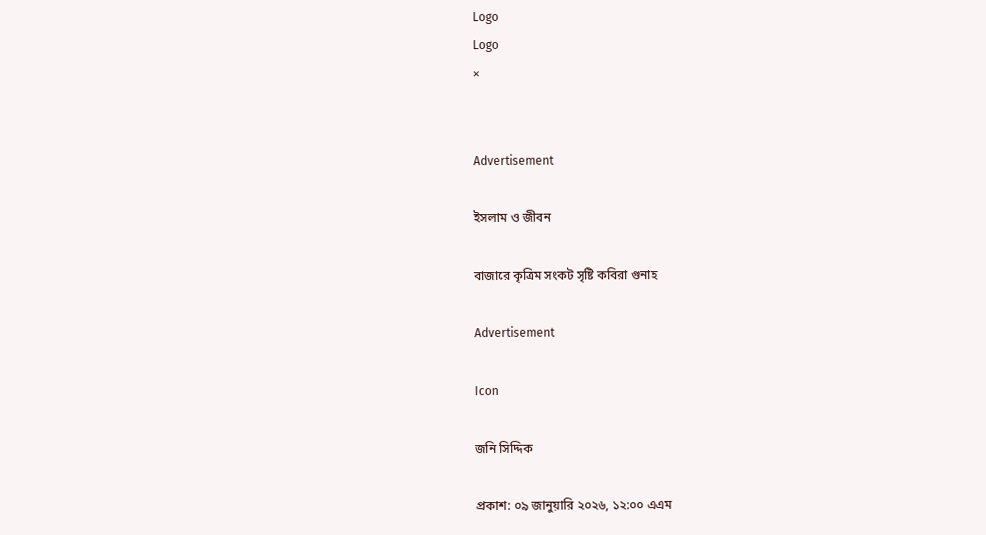Logo
Logo
×


Advertisement

ইসলাম ও জীবন

বাজারে কৃত্রিম সংকট সৃষ্টি কবিরা গুনাহ

Advertisement

Icon

জনি সিদ্দিক

প্রকাশ: ০৯ জানুয়ারি ২০২৬, ১২:০০ এএম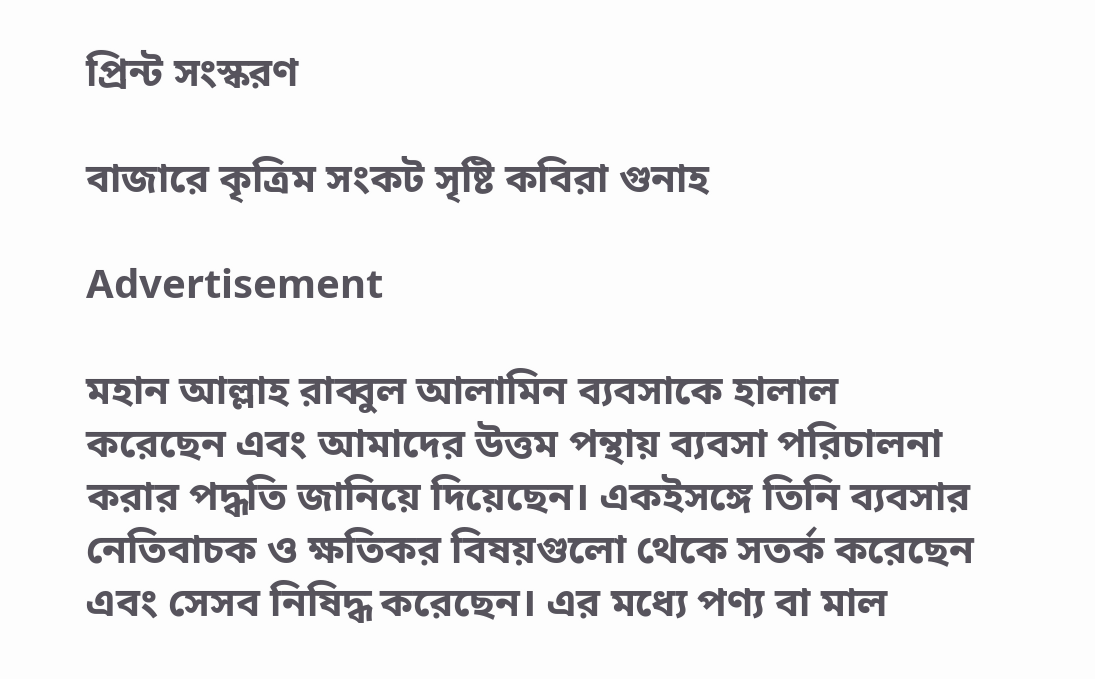প্রিন্ট সংস্করণ

বাজারে কৃত্রিম সংকট সৃষ্টি কবিরা গুনাহ

Advertisement

মহান আল্লাহ রাব্বুল আলামিন ব্যবসাকে হালাল করেছেন এবং আমাদের উত্তম পন্থায় ব্যবসা পরিচালনা করার পদ্ধতি জানিয়ে দিয়েছেন। একইসঙ্গে তিনি ব্যবসার নেতিবাচক ও ক্ষতিকর বিষয়গুলো থেকে সতর্ক করেছেন এবং সেসব নিষিদ্ধ করেছেন। এর মধ্যে পণ্য বা মাল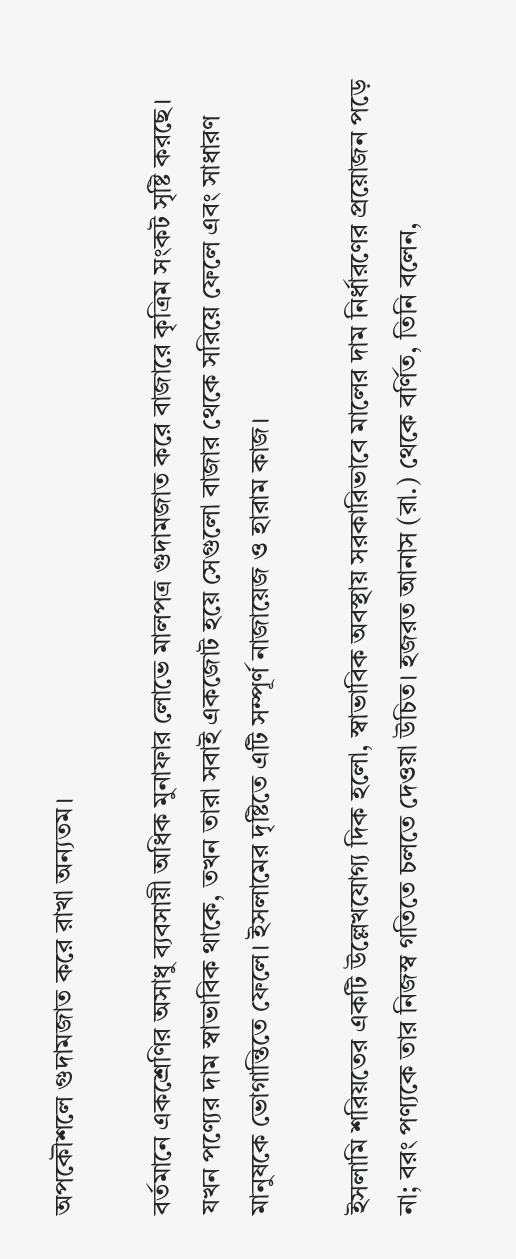অপকৌশলে গুদামজাত করে রাখা অন্যতম।

বর্তমানে একশ্রেণির অসাধু ব্যবসায়ী অধিক মুনাফার লোভে মালপত্র গুদামজাত করে বাজারে কৃত্রিম সংকট সৃষ্টি করছে। যখন পণ্যের দাম স্বাভাবিক থাকে, তখন তারা সবাই একজোট হয়ে সেগুলো বাজার থেকে সরিয়ে ফেলে এবং সাধারণ মানুষকে ভোগান্তিতে ফেলে। ইসলামের দৃষ্টিতে এটি সম্পূর্ণ নাজায়েজ ও হারাম কাজ।

ইসলামি শরিয়তের একটি উল্লেখযোগ্য দিক হলো, স্বাভাবিক অবস্থায় সরকারিভাবে মালের দাম নির্ধারণের প্রয়োজন পড়ে না; বরং পণ্যকে তার নিজস্ব গতিতে চলতে দেওয়া উচিত। হজরত আনাস (রা.) থেকে বর্ণিত, তিনি বলেন,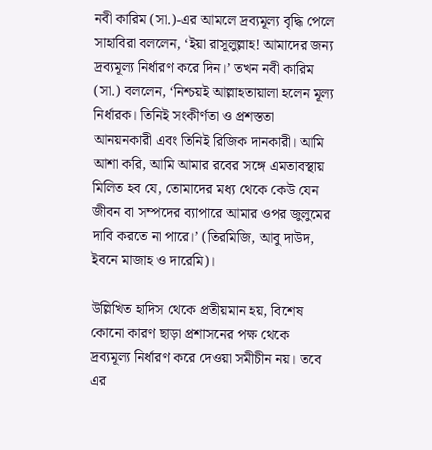নবী কারিম (সা.)-এর আমলে দ্রব্যমূল্য বৃদ্ধি পেলে সাহাবিরা বললেন, ‘ইয়া রাসূলুল্লাহ! আমাদের জন্য দ্রব্যমূল্য নির্ধারণ করে দিন।’ তখন নবী কারিম (সা.) বললেন, ‘নিশ্চয়ই আল্লাহতায়ালা হলেন মূল্য নির্ধারক। তিনিই সংকীর্ণতা ও প্রশস্ততা আনয়নকারী এবং তিনিই রিজিক দানকারী। আমি আশা করি, আমি আমার রবের সঙ্গে এমতাবস্থায় মিলিত হব যে, তোমাদের মধ্য থেকে কেউ যেন জীবন বা সম্পদের ব্যাপারে আমার ওপর জুলুমের দাবি করতে না পারে।’ (তিরমিজি, আবু দাউদ, ইবনে মাজাহ ও দারেমি)।

উল্লিখিত হাদিস থেকে প্রতীয়মান হয়, বিশেষ কোনো কারণ ছাড়া প্রশাসনের পক্ষ থেকে দ্রব্যমূল্য নির্ধারণ করে দেওয়া সমীচীন নয়। তবে এর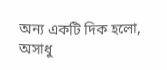অন্য একটি দিক হলো, অসাধু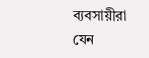ব্যবসায়ীরা যেন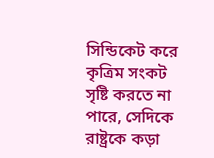সিন্ডিকেট করে কৃত্রিম সংকট সৃষ্টি করতে না পারে, সেদিকে রাষ্ট্রকে কড়া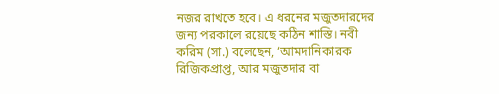নজর রাখতে হবে। এ ধরনের মজুতদারদের জন্য পরকালে রয়েছে কঠিন শাস্তি। নবী করিম (সা.) বলেছেন, ‘আমদানিকারক রিজিকপ্রাপ্ত, আর মজুতদার বা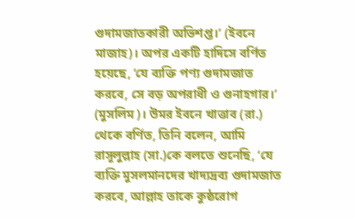গুদামজাতকারী অভিশপ্ত।’ (ইবনে মাজাহ)। অপর একটি হাদিসে বর্ণিত হয়েছে, ‘যে ব্যক্তি পণ্য গুদামজাত করবে, সে বড় অপরাধী ও গুনাহগার।’ (মুসলিম)। উমর ইবনে খাত্তাব (রা.) থেকে বর্ণিত, তিনি বলেন, আমি রাসূলুল্লাহ (সা.)কে বলতে শুনেছি, ‘যে ব্যক্তি মুসলমানদের খাদ্যদ্রব্য গুদামজাত করবে, আল্লাহ তাকে কুষ্ঠরোগ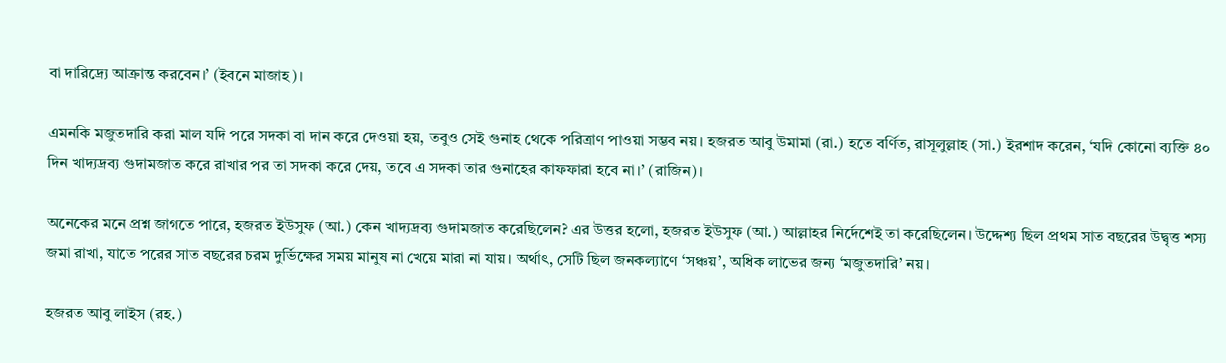বা দারিদ্র্যে আক্রান্ত করবেন।’ (ইবনে মাজাহ)।

এমনকি মজুতদারি করা মাল যদি পরে সদকা বা দান করে দেওয়া হয়, তবুও সেই গুনাহ থেকে পরিত্রাণ পাওয়া সম্ভব নয়। হজরত আবু উমামা (রা.) হতে বর্ণিত, রাসূলুল্লাহ (সা.) ইরশাদ করেন, ‘যদি কোনো ব্যক্তি ৪০ দিন খাদ্যদ্রব্য গুদামজাত করে রাখার পর তা সদকা করে দেয়, তবে এ সদকা তার গুনাহের কাফফারা হবে না।’ (রাজিন)।

অনেকের মনে প্রশ্ন জাগতে পারে, হজরত ইউসুফ (আ.) কেন খাদ্যদ্রব্য গুদামজাত করেছিলেন? এর উত্তর হলো, হজরত ইউসুফ (আ.) আল্লাহর নির্দেশেই তা করেছিলেন। উদ্দেশ্য ছিল প্রথম সাত বছরের উদ্বৃত্ত শস্য জমা রাখা, যাতে পরের সাত বছরের চরম দুর্ভিক্ষের সময় মানুষ না খেয়ে মারা না যায়। অর্থাৎ, সেটি ছিল জনকল্যাণে ‘সঞ্চয়’, অধিক লাভের জন্য ‘মজুতদারি’ নয়।

হজরত আবু লাইস (রহ.)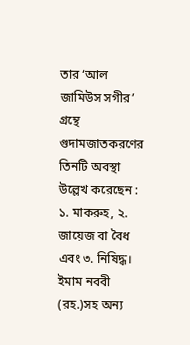তার ‘আল জামিউস সগীর’ গ্রন্থে গুদামজাতকরণের তিনটি অবস্থা উল্লেখ করেছেন : ১. মাকরুহ, ২. জায়েজ বা বৈধ এবং ৩. নিষিদ্ধ। ইমাম নববী (রহ.)সহ অন্য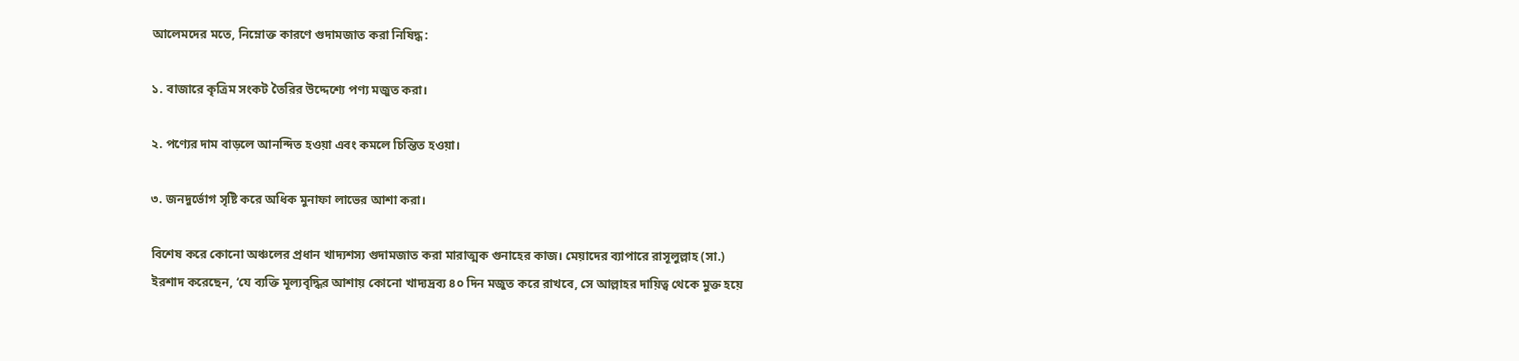আলেমদের মতে, নিম্নোক্ত কারণে গুদামজাত করা নিষিদ্ধ :

১. বাজারে কৃত্রিম সংকট তৈরির উদ্দেশ্যে পণ্য মজুত করা।

২. পণ্যের দাম বাড়লে আনন্দিত হওয়া এবং কমলে চিন্তিত হওয়া।

৩. জনদুর্ভোগ সৃষ্টি করে অধিক মুনাফা লাভের আশা করা।

বিশেষ করে কোনো অঞ্চলের প্রধান খাদ্যশস্য গুদামজাত করা মারাত্মক গুনাহের কাজ। মেয়াদের ব্যাপারে রাসূলুল্লাহ (সা.) ইরশাদ করেছেন, ‘যে ব্যক্তি মূল্যবৃদ্ধির আশায় কোনো খাদ্যদ্রব্য ৪০ দিন মজুত করে রাখবে, সে আল্লাহর দায়িত্ব থেকে মুক্ত হয়ে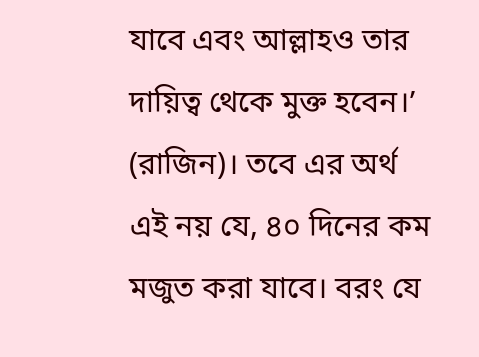যাবে এবং আল্লাহও তার দায়িত্ব থেকে মুক্ত হবেন।’ (রাজিন)। তবে এর অর্থ এই নয় যে, ৪০ দিনের কম মজুত করা যাবে। বরং যে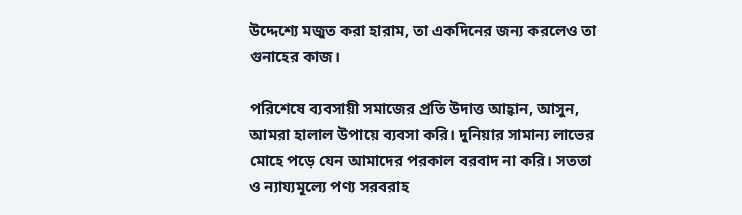উদ্দেশ্যে মজুত করা হারাম, তা একদিনের জন্য করলেও তা গুনাহের কাজ।

পরিশেষে ব্যবসায়ী সমাজের প্রতি উদাত্ত আহ্বান, আসুন, আমরা হালাল উপায়ে ব্যবসা করি। দুনিয়ার সামান্য লাভের মোহে পড়ে যেন আমাদের পরকাল বরবাদ না করি। সততা ও ন্যায্যমূল্যে পণ্য সরবরাহ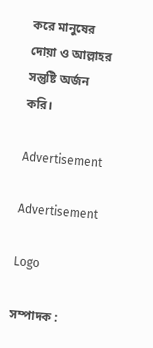করে মানুষের দোয়া ও আল্লাহর সন্তুষ্টি অর্জন করি।

Advertisement

Advertisement

Logo

সম্পাদক :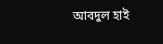আবদুল হাই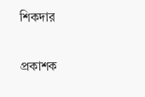শিকদার

প্রকাশক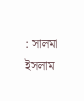: সালমা ইসলাম